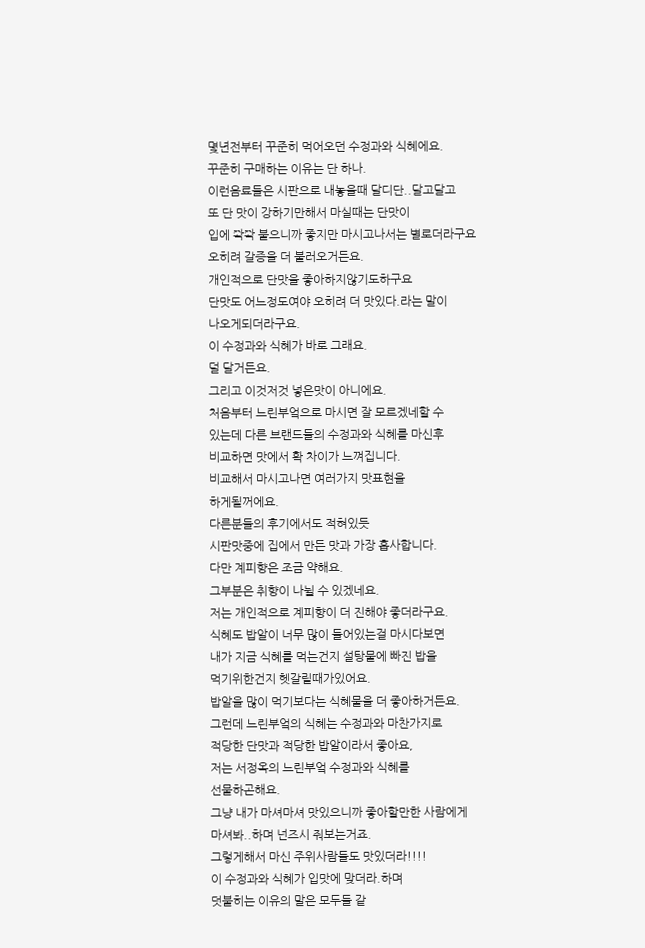몇년전부터 꾸준히 먹어오던 수정과와 식혜에요.
꾸준히 구매하는 이유는 단 하나.
이런음료들은 시판으로 내놓을때 달디단..달고달고
또 단 맛이 강하기만해서 마실때는 단맛이
입에 쫙쫙 붙으니까 좋지만 마시고나서는 별로더라구요
오히려 갈증을 더 불러오거든요.
개인적으로 단맛을 좋아하지않기도하구요
단맛도 어느정도여야 오히려 더 맛있다.라는 말이
나오게되더라구요.
이 수정과와 식혜가 바로 그래요.
덜 달거든요.
그리고 이것저것 넣은맛이 아니에요.
처음부터 느린부엌으로 마시면 잘 모르겠네할 수
있는데 다른 브랜드들의 수정과와 식혜를 마신후
비교하면 맛에서 확 차이가 느껴집니다.
비교해서 마시고나면 여러가지 맛표현을
하게될꺼에요.
다른분들의 후기에서도 적혀있듯
시판맛중에 집에서 만든 맛과 가장 흡사합니다.
다만 계피향은 조금 약해요.
그부분은 취향이 나뉠 수 있겠네요.
저는 개인적으로 계피향이 더 진해야 좋더라구요.
식혜도 밥알이 너무 많이 들어있는걸 마시다보면
내가 지금 식혜를 먹는건지 설탕물에 빠진 밥을
먹기위한건지 헷갈릴때가있어요.
밥알을 많이 먹기보다는 식혜물을 더 좋아하거든요.
그런데 느린부엌의 식혜는 수정과와 마찬가지로
적당한 단맛과 적당한 밥알이라서 좋아요,
저는 서정옥의 느린부엌 수정과와 식혜를
선물하곤해요.
그냥 내가 마셔마셔 맛있으니까 좋아할만한 사람에게
마셔봐..하며 넌즈시 줘보는거죠.
그렇게해서 마신 주위사람들도 맛있더라!!!!
이 수정과와 식혜가 입맛에 맞더라.하며
덧붙히는 이유의 말은 모두들 같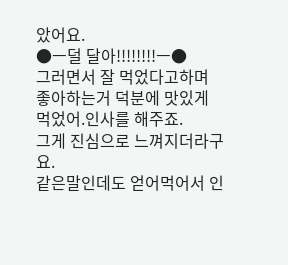았어요.
●ㅡ덜 달아!!!!!!!!ㅡ●
그러면서 잘 먹었다고하며
좋아하는거 덕분에 맛있게 먹었어.인사를 해주죠.
그게 진심으로 느껴지더라구요.
같은말인데도 얻어먹어서 인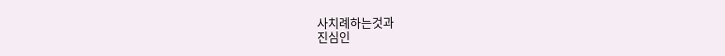사치례하는것과
진심인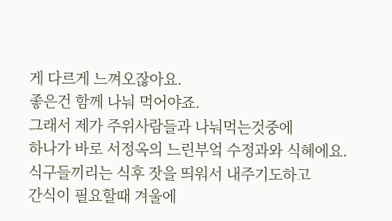게 다르게 느껴오잖아요.
좋은건 함께 나눠 먹어야죠.
그래서 제가 주위사람들과 나눠먹는것중에
하나가 바로 서정옥의 느린부엌 수정과와 식혜에요.
식구들끼리는 식후 잣을 띄워서 내주기도하고
간식이 필요할때 겨울에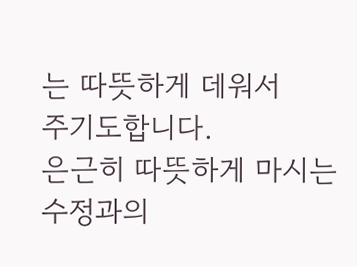는 따뜻하게 데워서
주기도합니다.
은근히 따뜻하게 마시는 수정과의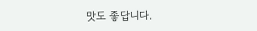맛도 좋답니다.